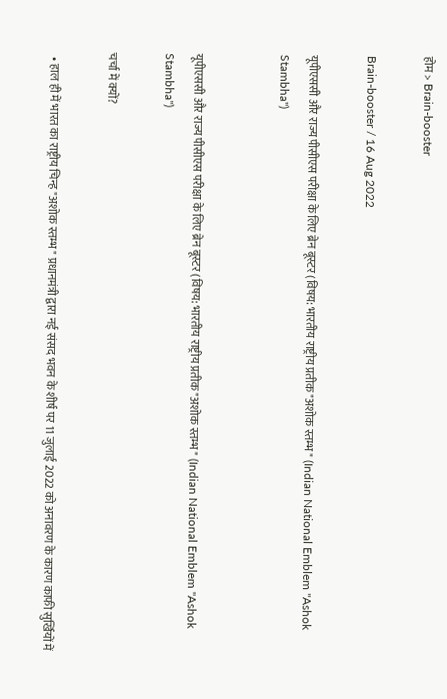होम > Brain-booster

Brain-booster / 16 Aug 2022

यूपीएससी और राज्य पीसीएस परीक्षा के लिए ब्रेन बूस्टर (विषय: भारतीय राष्ट्रीय प्रतीक "अशोक स्तम्भ" (Indian National Emblem "Ashok Stambha")


यूपीएससी और राज्य पीसीएस परीक्षा के लिए ब्रेन बूस्टर (विषय: भारतीय राष्ट्रीय प्रतीक "अशोक स्तम्भ" (Indian National Emblem "Ashok Stambha")

चर्चा में क्यों?

  • हाल ही में भारत का राष्ट्रीय चिन्ह "अशोक स्तम्भ" प्रधानमंत्री द्वारा नई संसद भवन के शीर्ष पर 11 जुलाई 2022 को अनावरण के कारण काफी सुर्खियों में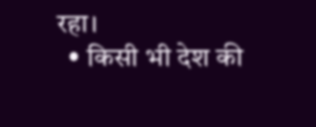रहा।
  • किसी भी देश की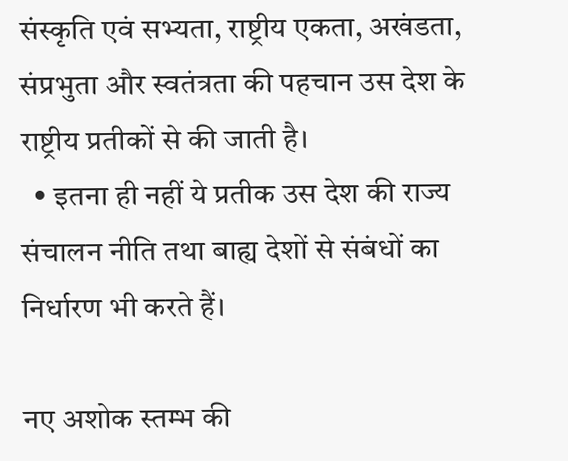संस्कृति एवं सभ्यता, राष्ट्रीय एकता, अखंडता, संप्रभुता और स्वतंत्रता की पहचान उस देश के राष्ट्रीय प्रतीकों से की जाती है।
  • इतना ही नहीं ये प्रतीक उस देश की राज्य संचालन नीति तथा बाह्य देशों से संबंधों का निर्धारण भी करते हैं।

नए अशोक स्तम्भ की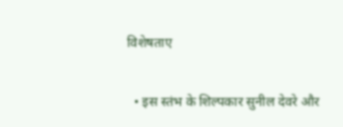विशेषताए

  • इस स्तंभ के शिल्पकार सुनील देवरे और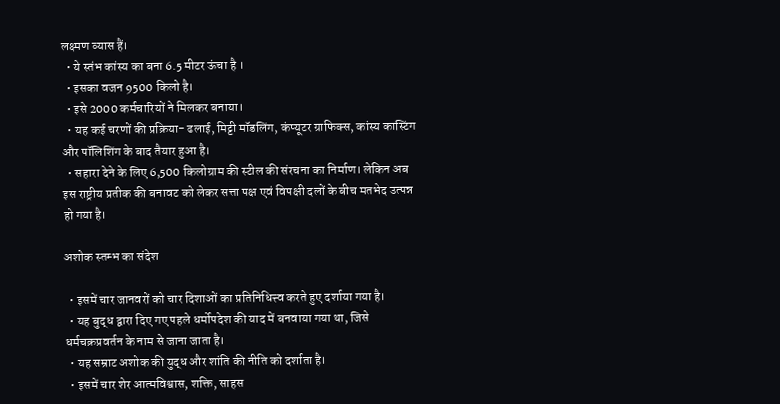लक्ष्मण व्यास हैं।
  • ये स्तंभ कांस्य का बना 6.5 मीटर ऊंचा है ।
  • इसका वजन 9500 किलो है।
  • इसे 2000 कर्मचारियों ने मिलकर बनाया।
  • यह कई चरणों की प्रक्रिया- ढलाई, मिट्टी मॉडलिंग, कंप्यूटर ग्राफिक्स, कांस्य कास्टिंग और पॉलिशिंग के बाद तैयार हुआ है।
  • सहारा देने के लिए 6,500 किलोग्राम की स्टील की संरचना का निर्माण। लेकिन अब इस राष्ट्रीय प्रतीक की बनावट को लेकर सत्ता पक्ष एवं विपक्षी दलों के बीच मतभेद उत्पन्न हो गया है।

अशोक स्तम्भ का संदेश

  • इसमें चार जानवरों को चार दिशाओं का प्रतिनिधित्त्व करते हुए दर्शाया गया है।
  • यह बुद्ध द्वारा दिए गए पहले धर्मोपदेश की याद में बनवाया गया था, जिसे धर्मचक्रप्रवर्तन के नाम से जाना जाता है।
  • यह सम्राट अशोक की युद्ध और शांति की नीति को दर्शाता है।
  • इसमें चार शेर आत्मविश्वास, शक्ति, साहस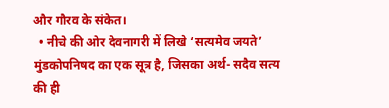और गौरव के संकेत।
  • नीचे की ओर देवनागरी में लिखे ‘सत्यमेव जयते’ मुंडकोपनिषद का एक सूत्र है, जिसका अर्थ- सदैव सत्य की ही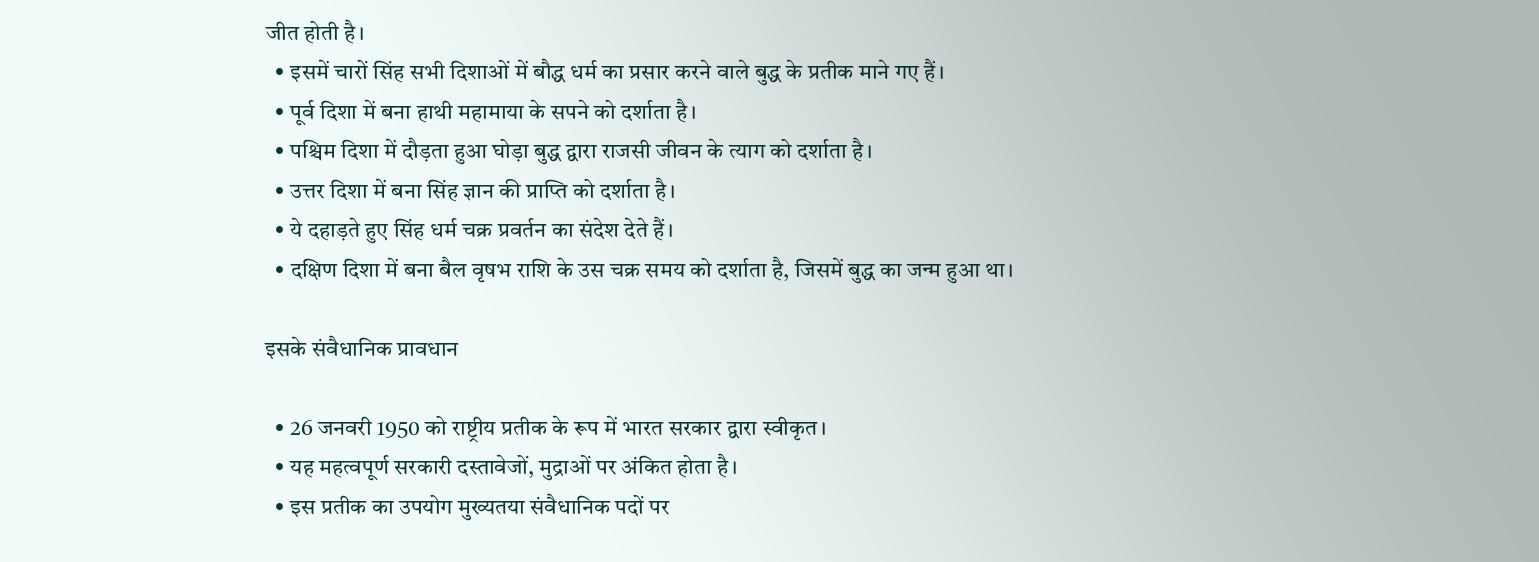जीत होती है।
  • इसमें चारों सिंह सभी दिशाओं में बौद्ध धर्म का प्रसार करने वाले बुद्ध के प्रतीक माने गए हैं।
  • पूर्व दिशा में बना हाथी महामाया के सपने को दर्शाता है।
  • पश्चिम दिशा में दौड़ता हुआ घोड़ा बुद्ध द्वारा राजसी जीवन के त्याग को दर्शाता है।
  • उत्तर दिशा में बना सिंह ज्ञान की प्राप्ति को दर्शाता है।
  • ये दहाड़ते हुए सिंह धर्म चक्र प्रवर्तन का संदेश देते हैं।
  • दक्षिण दिशा में बना बैल वृषभ राशि के उस चक्र समय को दर्शाता है, जिसमें बुद्ध का जन्म हुआ था।

इसके संवैधानिक प्रावधान

  • 26 जनवरी 1950 को राष्ट्रीय प्रतीक के रूप में भारत सरकार द्वारा स्वीकृत।
  • यह महत्वपूर्ण सरकारी दस्तावेजों, मुद्राओं पर अंकित होता है।
  • इस प्रतीक का उपयोग मुख्यतया संवैधानिक पदों पर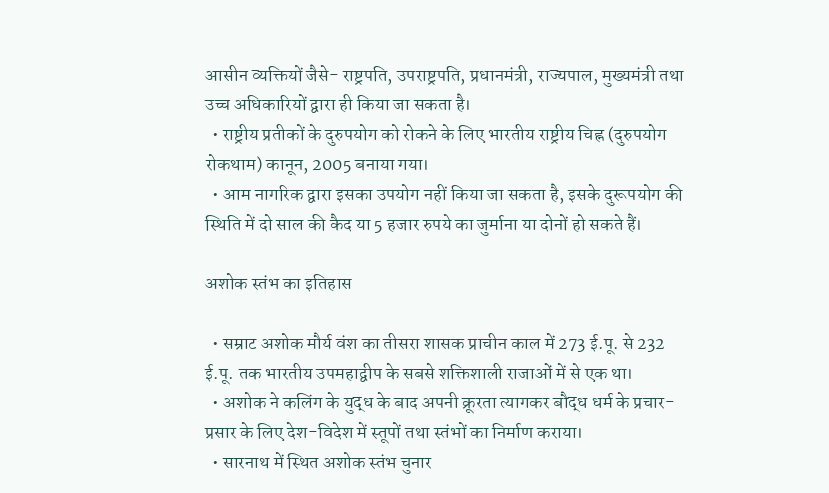आसीन व्यक्तियों जैसे- राष्ट्रपति, उपराष्ट्रपति, प्रधानमंत्री, राज्यपाल, मुख्यमंत्री तथा उच्च अधिकारियों द्वारा ही किया जा सकता है।
  • राष्ट्रीय प्रतीकों के दुरुपयोग को रोकने के लिए भारतीय राष्ट्रीय चिह्न (दुरुपयोग रोकथाम) कानून, 2005 बनाया गया।
  • आम नागरिक द्वारा इसका उपयोग नहीं किया जा सकता है, इसके दुरूपयोग की स्थिति में दो साल की कैद या 5 हजार रुपये का जुर्माना या दोनों हो सकते हैं।

अशोक स्तंभ का इतिहास

  • सम्राट अशोक मौर्य वंश का तीसरा शासक प्राचीन काल में 273 ई.पू. से 232 ई.पू. तक भारतीय उपमहाद्वीप के सबसे शक्तिशाली राजाओं में से एक था।
  • अशोक ने कलिंग के युद्ध के बाद अपनी क्रूरता त्यागकर बौद्ध धर्म के प्रचार- प्रसार के लिए देश-विदेश में स्तूपों तथा स्तंभों का निर्माण कराया।
  • सारनाथ में स्थित अशोक स्तंभ चुनार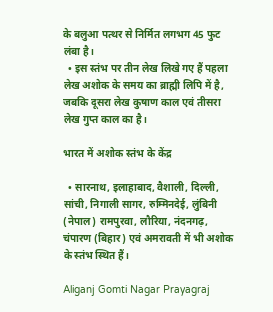के बलुआ पत्थर से निर्मित लगभग 45 फुट लंबा है।
  • इस स्तंभ पर तीन लेख लिखे गए हैं पहला लेख अशोक के समय का ब्राह्मी लिपि में है, जबकि दूसरा लेख कुषाण काल एवं तीसरा लेख गुप्त काल का है।

भारत में अशोक स्तंभ के केंद्र

  • सारनाथ, इलाहाबाद, वैशाली, दिल्ली, सांची, निगाली सागर, रुम्मिनदेई, लुंबिनी (नेपाल) रामपुरवा, लौरिया, नंदनगढ़, चंपारण (बिहार) एवं अमरावती में भी अशोक के स्तंभ स्थित हैं।

Aliganj Gomti Nagar Prayagraj